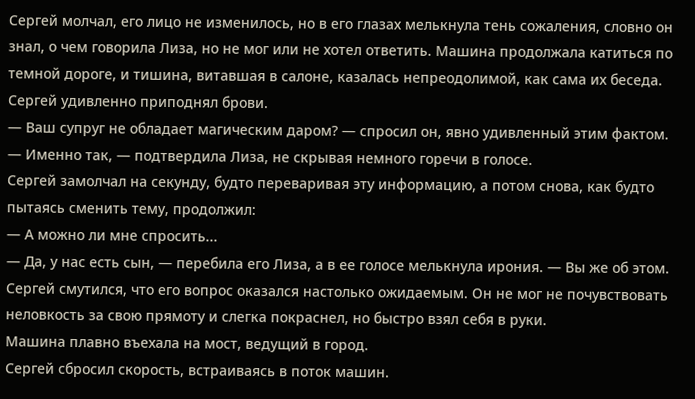Сергей молчал, его лицо не изменилось, но в его глазах мелькнула тень сожаления, словно он знал, о чем говорила Лиза, но не мог или не хотел ответить. Машина продолжала катиться по темной дороге, и тишина, витавшая в салоне, казалась непреодолимой, как сама их беседа.
Сергей удивленно приподнял брови.
— Ваш супруг не обладает магическим даром? — спросил он, явно удивленный этим фактом.
— Именно так, — подтвердила Лиза, не скрывая немного горечи в голосе.
Сергей замолчал на секунду, будто переваривая эту информацию, а потом снова, как будто пытаясь сменить тему, продолжил:
— А можно ли мне спросить...
— Да, у нас есть сын, — перебила его Лиза, а в ее голосе мелькнула ирония. — Вы же об этом.
Сергей смутился, что его вопрос оказался настолько ожидаемым. Он не мог не почувствовать неловкость за свою прямоту и слегка покраснел, но быстро взял себя в руки.
Машина плавно въехала на мост, ведущий в город.
Сергей сбросил скорость, встраиваясь в поток машин.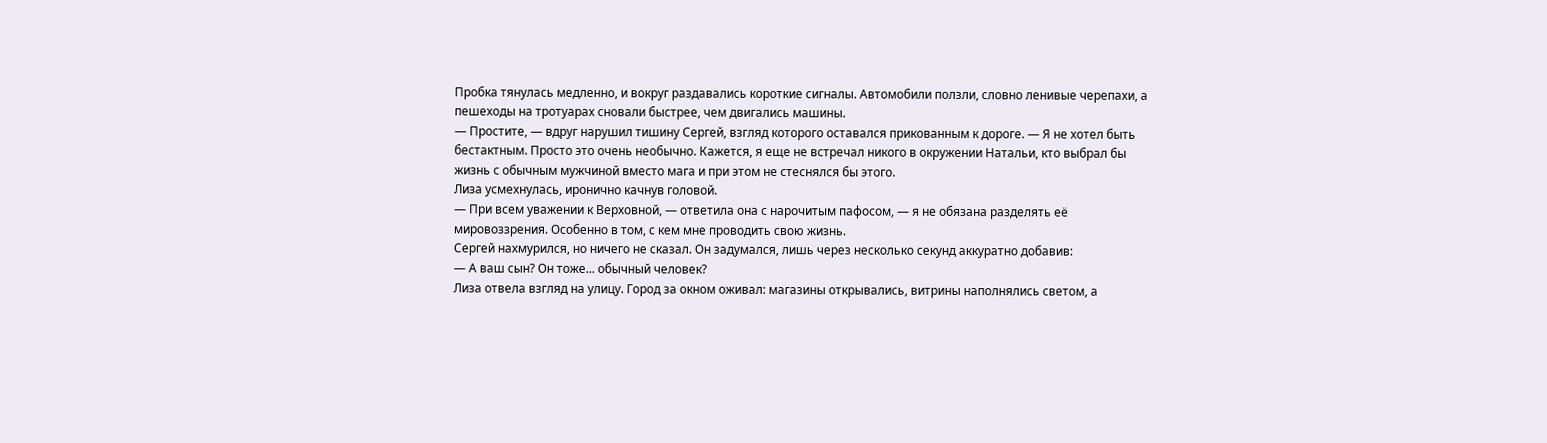Пробка тянулась медленно, и вокруг раздавались короткие сигналы. Автомобили ползли, словно ленивые черепахи, а пешеходы на тротуарах сновали быстрее, чем двигались машины.
— Простите, — вдруг нарушил тишину Сергей, взгляд которого оставался прикованным к дороге. — Я не хотел быть бестактным. Просто это очень необычно. Кажется, я еще не встречал никого в окружении Натальи, кто выбрал бы жизнь с обычным мужчиной вместо мага и при этом не стеснялся бы этого.
Лиза усмехнулась, иронично качнув головой.
— При всем уважении к Верховной, — ответила она с нарочитым пафосом, — я не обязана разделять её мировоззрения. Особенно в том, с кем мне проводить свою жизнь.
Сергей нахмурился, но ничего не сказал. Он задумался, лишь через несколько секунд аккуратно добавив:
— А ваш сын? Он тоже... обычный человек?
Лиза отвела взгляд на улицу. Город за окном оживал: магазины открывались, витрины наполнялись светом, а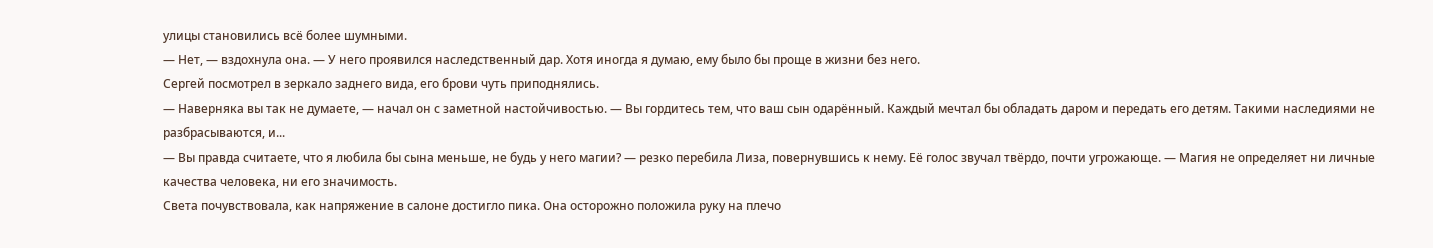улицы становились всё более шумными.
— Нет, — вздохнула она. — У него проявился наследственный дар. Хотя иногда я думаю, ему было бы проще в жизни без него.
Сергей посмотрел в зеркало заднего вида, его брови чуть приподнялись.
— Наверняка вы так не думаете, — начал он с заметной настойчивостью. — Вы гордитесь тем, что ваш сын одарённый. Каждый мечтал бы обладать даром и передать его детям. Такими наследиями не разбрасываются, и...
— Вы правда считаете, что я любила бы сына меньше, не будь у него магии? — резко перебила Лиза, повернувшись к нему. Её голос звучал твёрдо, почти угрожающе. — Магия не определяет ни личные качества человека, ни его значимость.
Света почувствовала, как напряжение в салоне достигло пика. Она осторожно положила руку на плечо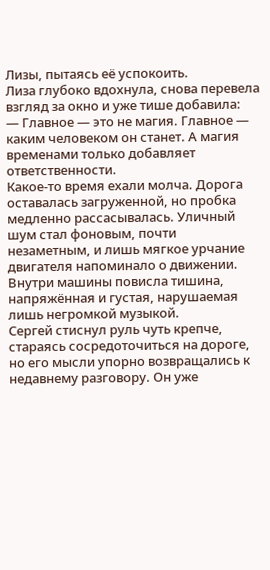Лизы, пытаясь её успокоить.
Лиза глубоко вдохнула, снова перевела взгляд за окно и уже тише добавила:
— Главное — это не магия. Главное — каким человеком он станет. А магия временами только добавляет ответственности.
Какое-то время ехали молча. Дорога оставалась загруженной, но пробка медленно рассасывалась. Уличный шум стал фоновым, почти незаметным, и лишь мягкое урчание двигателя напоминало о движении. Внутри машины повисла тишина, напряжённая и густая, нарушаемая лишь негромкой музыкой.
Сергей стиснул руль чуть крепче, стараясь сосредоточиться на дороге, но его мысли упорно возвращались к недавнему разговору. Он уже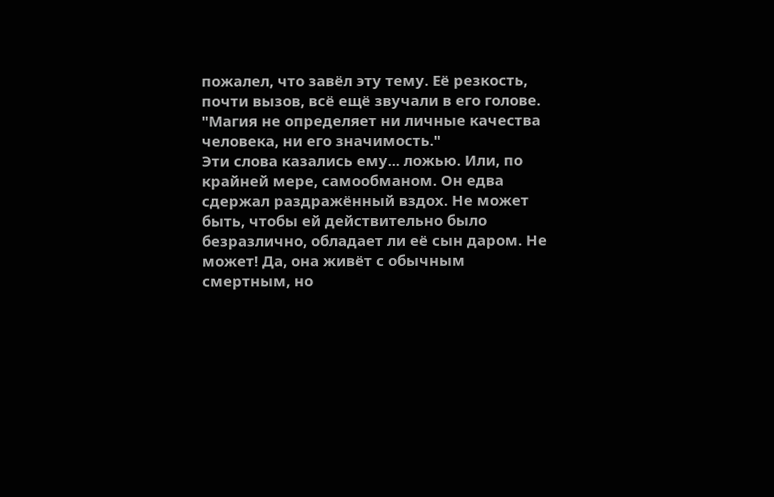пожалел, что завёл эту тему. Её резкость, почти вызов, всё ещё звучали в его голове.
"Магия не определяет ни личные качества человека, ни его значимость."
Эти слова казались ему... ложью. Или, по крайней мере, самообманом. Он едва сдержал раздражённый вздох. Не может быть, чтобы ей действительно было безразлично, обладает ли её сын даром. Не может! Да, она живёт с обычным смертным, но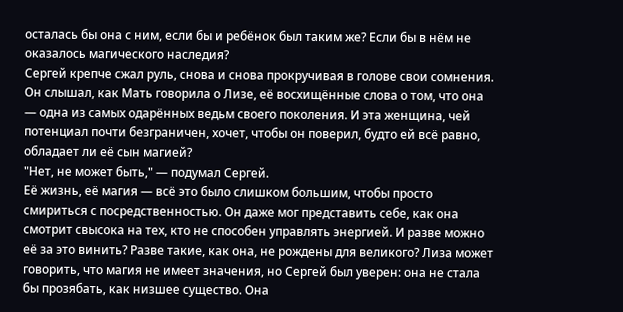осталась бы она с ним, если бы и ребёнок был таким же? Если бы в нём не оказалось магического наследия?
Сергей крепче сжал руль, снова и снова прокручивая в голове свои сомнения. Он слышал, как Мать говорила о Лизе, её восхищённые слова о том, что она — одна из самых одарённых ведьм своего поколения. И эта женщина, чей потенциал почти безграничен, хочет, чтобы он поверил, будто ей всё равно, обладает ли её сын магией?
"Нет, не может быть," — подумал Сергей.
Её жизнь, её магия — всё это было слишком большим, чтобы просто смириться с посредственностью. Он даже мог представить себе, как она смотрит свысока на тех, кто не способен управлять энергией. И разве можно её за это винить? Разве такие, как она, не рождены для великого? Лиза может говорить, что магия не имеет значения, но Сергей был уверен: она не стала бы прозябать, как низшее существо. Она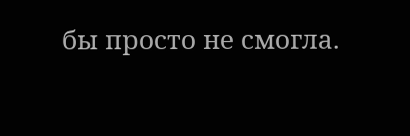бы просто не смогла.